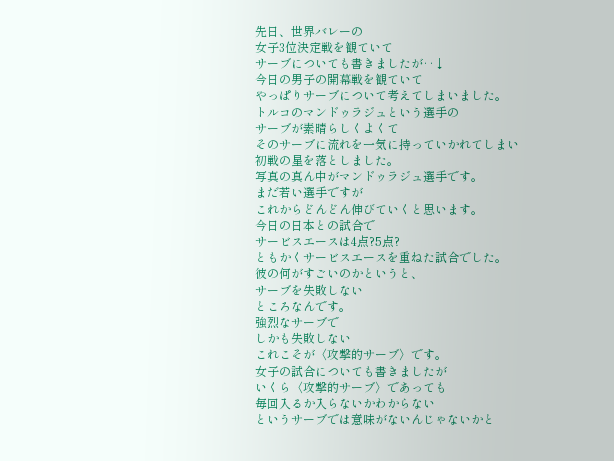先日、世界バレーの
女子3位決定戦を観ていて
サーブについても書きましたが‥↓
今日の男子の開幕戦を観ていて
やっぱりサーブについて考えてしまいました。
トルコのマンドゥラジュという選手の
サーブが素晴らしくよくて
そのサーブに流れを一気に持っていかれてしまい
初戦の星を落としました。
写真の真ん中がマンドゥラジュ選手です。
まだ若い選手ですが
これからどんどん伸びていくと思います。
今日の日本との試合で
サービスエースは4点?5点?
ともかくサービスエースを重ねた試合でした。
彼の何がすごいのかというと、
サーブを失敗しない
ところなんです。
強烈なサーブで
しかも失敗しない
これこそが〈攻撃的サーブ〉です。
女子の試合についても書きましたが
いくら〈攻撃的サーブ〉であっても
毎回入るか入らないかわからない
というサーブでは意味がないんじゃないかと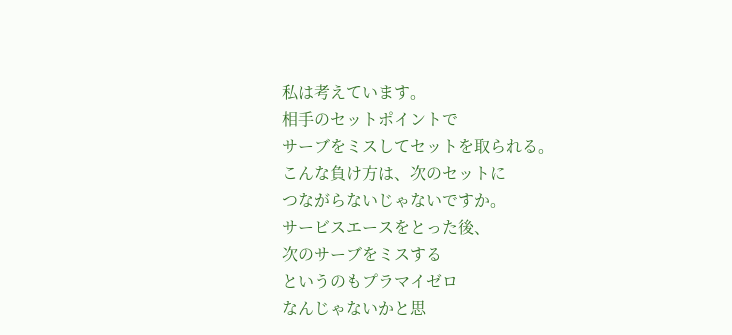私は考えています。
相手のセットポイントで
サーブをミスしてセットを取られる。
こんな負け方は、次のセットに
つながらないじゃないですか。
サービスエースをとった後、
次のサーブをミスする
というのもプラマイゼロ
なんじゃないかと思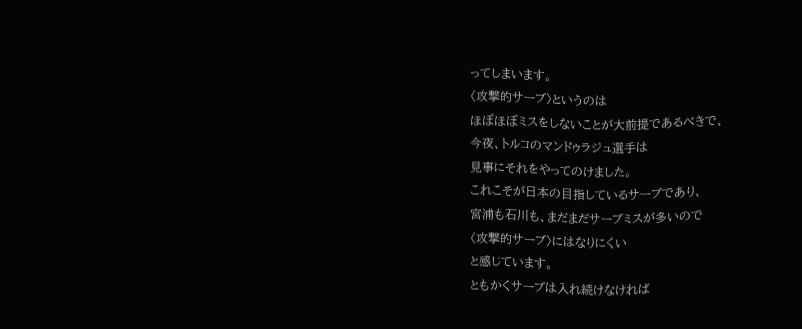ってしまいます。
〈攻撃的サーブ〉というのは
ほぼほぼミスをしないことが大前提であるべきで、
今夜、トルコのマンドゥラジュ選手は
見事にそれをやってのけました。
これこそが日本の目指しているサーブであり、
宮浦も石川も、まだまだサーブミスが多いので
〈攻撃的サーブ〉にはなりにくい
と感じています。
ともかくサーブは入れ続けなければ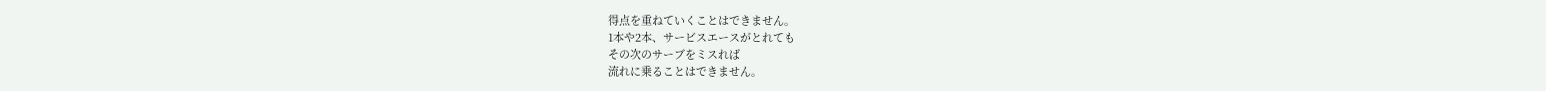得点を重ねていくことはできません。
1本や2本、サービスエースがとれても
その次のサーブをミスれば
流れに乗ることはできません。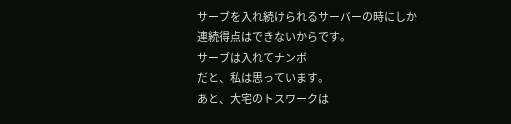サーブを入れ続けられるサーバーの時にしか
連続得点はできないからです。
サーブは入れてナンボ
だと、私は思っています。
あと、大宅のトスワークは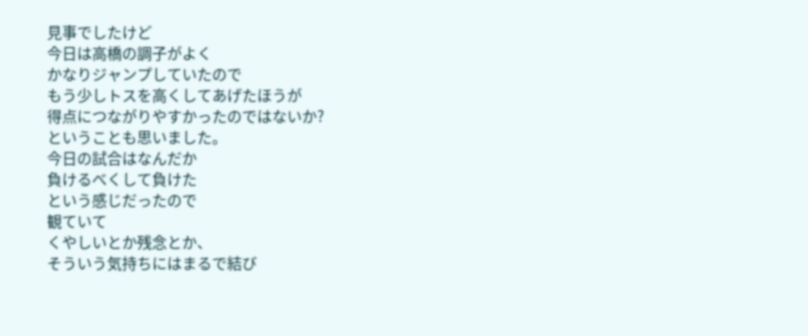見事でしたけど
今日は高橋の調子がよく
かなりジャンプしていたので
もう少しトスを高くしてあげたほうが
得点につながりやすかったのではないか?
ということも思いました。
今日の試合はなんだか
負けるべくして負けた
という感じだったので
観ていて
くやしいとか残念とか、
そういう気持ちにはまるで結び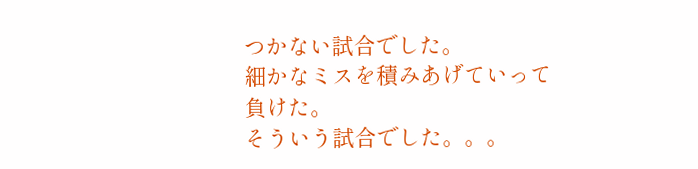つかない試合でした。
細かなミスを積みあげていって負けた。
そういう試合でした。。。